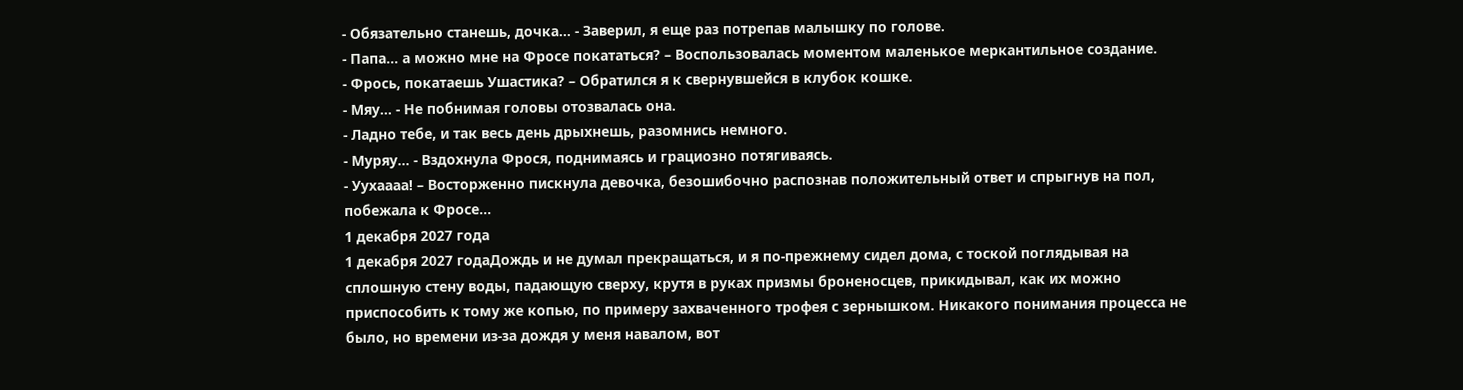- Обязательно станешь, дочка… - Заверил, я еще раз потрепав малышку по голове.
- Папа… а можно мне на Фросе покататься? – Воспользовалась моментом маленькое меркантильное создание.
- Фрось, покатаешь Ушастика? – Обратился я к свернувшейся в клубок кошке.
- Мяу… - Не побнимая головы отозвалась она.
- Ладно тебе, и так весь день дрыхнешь, разомнись немного.
- Муряу… - Вздохнула Фрося, поднимаясь и грациозно потягиваясь.
- Уухаааа! – Восторженно пискнула девочка, безошибочно распознав положительный ответ и спрыгнув на пол, побежала к Фросе...
1 декабря 2027 года
1 декабря 2027 годаДождь и не думал прекращаться, и я по-прежнему сидел дома, с тоской поглядывая на сплошную стену воды, падающую сверху, крутя в руках призмы броненосцев, прикидывал, как их можно приспособить к тому же копью, по примеру захваченного трофея с зернышком. Никакого понимания процесса не было, но времени из-за дождя у меня навалом, вот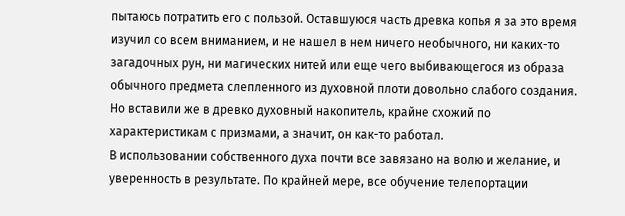пытаюсь потратить его с пользой. Оставшуюся часть древка копья я за это время изучил со всем вниманием, и не нашел в нем ничего необычного, ни каких-то загадочных рун, ни магических нитей или еще чего выбивающегося из образа обычного предмета слепленного из духовной плоти довольно слабого создания. Но вставили же в древко духовный накопитель, крайне схожий по характеристикам с призмами, а значит, он как-то работал.
В использовании собственного духа почти все завязано на волю и желание, и уверенность в результате. По крайней мере, все обучение телепортации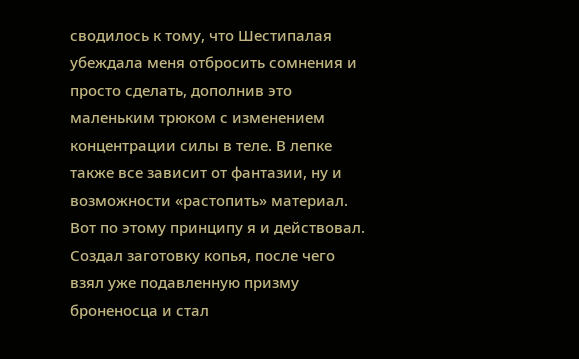сводилось к тому, что Шестипалая убеждала меня отбросить сомнения и просто сделать, дополнив это маленьким трюком с изменением концентрации силы в теле. В лепке также все зависит от фантазии, ну и возможности «растопить» материал. Вот по этому принципу я и действовал.
Создал заготовку копья, после чего взял уже подавленную призму броненосца и стал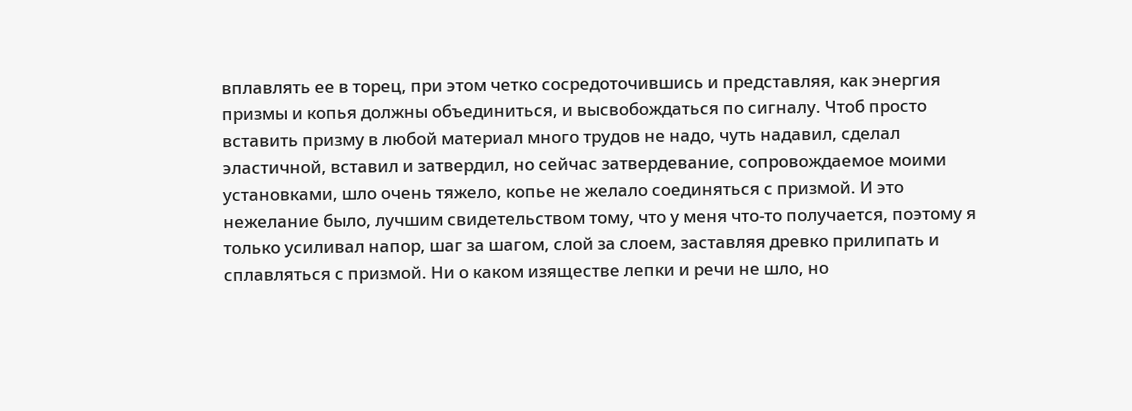вплавлять ее в торец, при этом четко сосредоточившись и представляя, как энергия призмы и копья должны объединиться, и высвобождаться по сигналу. Чтоб просто вставить призму в любой материал много трудов не надо, чуть надавил, сделал эластичной, вставил и затвердил, но сейчас затвердевание, сопровождаемое моими установками, шло очень тяжело, копье не желало соединяться с призмой. И это нежелание было, лучшим свидетельством тому, что у меня что-то получается, поэтому я только усиливал напор, шаг за шагом, слой за слоем, заставляя древко прилипать и сплавляться с призмой. Ни о каком изяществе лепки и речи не шло, но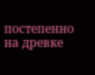постепенно на древке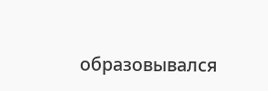образовывался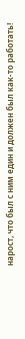нарост, что был с ним един и должен был как-то работать!